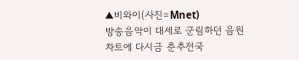▲비와이(사진=Mnet)
방송음악이 대세로 군림하던 음원차트에 다시금 춘추전국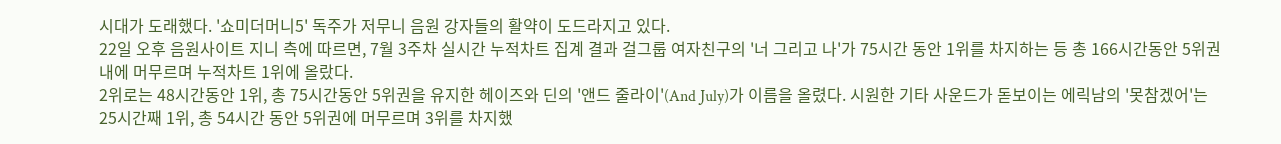시대가 도래했다. '쇼미더머니5' 독주가 저무니 음원 강자들의 활약이 도드라지고 있다.
22일 오후 음원사이트 지니 측에 따르면, 7월 3주차 실시간 누적차트 집계 결과 걸그룹 여자친구의 '너 그리고 나'가 75시간 동안 1위를 차지하는 등 총 166시간동안 5위권 내에 머무르며 누적차트 1위에 올랐다.
2위로는 48시간동안 1위, 총 75시간동안 5위권을 유지한 헤이즈와 딘의 '앤드 줄라이'(And July)가 이름을 올렸다. 시원한 기타 사운드가 돋보이는 에릭남의 '못참겠어'는 25시간째 1위, 총 54시간 동안 5위권에 머무르며 3위를 차지했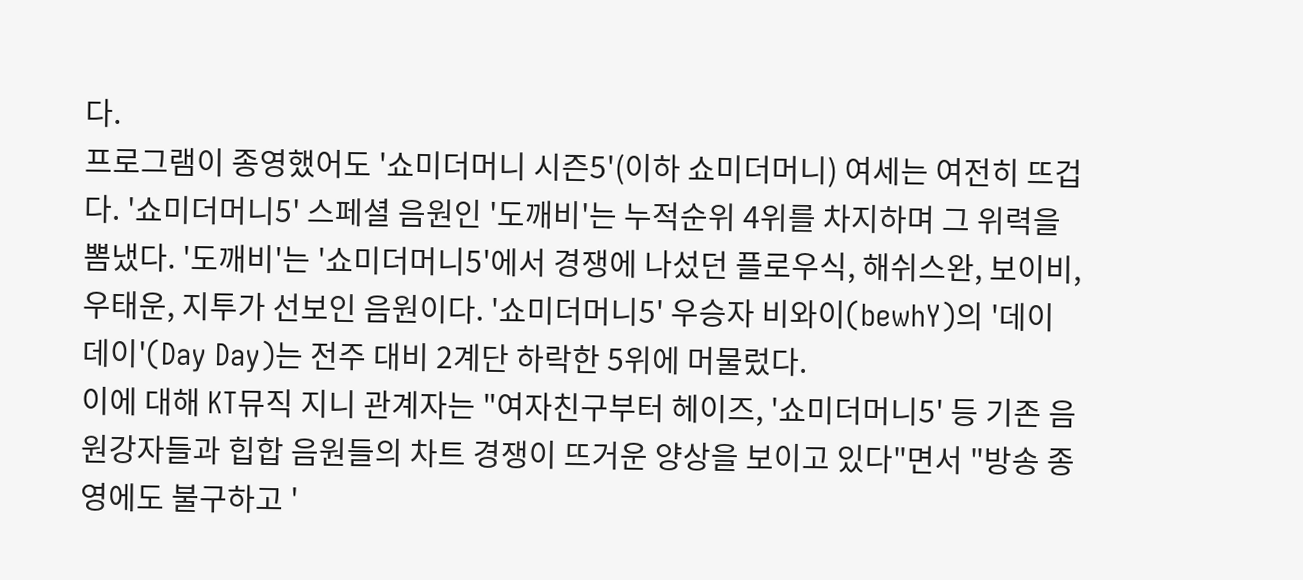다.
프로그램이 종영했어도 '쇼미더머니 시즌5'(이하 쇼미더머니) 여세는 여전히 뜨겁다. '쇼미더머니5' 스페셜 음원인 '도깨비'는 누적순위 4위를 차지하며 그 위력을 뽐냈다. '도깨비'는 '쇼미더머니5'에서 경쟁에 나섰던 플로우식, 해쉬스완, 보이비, 우태운, 지투가 선보인 음원이다. '쇼미더머니5' 우승자 비와이(bewhY)의 '데이 데이'(Day Day)는 전주 대비 2계단 하락한 5위에 머물렀다.
이에 대해 KT뮤직 지니 관계자는 "여자친구부터 헤이즈, '쇼미더머니5' 등 기존 음원강자들과 힙합 음원들의 차트 경쟁이 뜨거운 양상을 보이고 있다"면서 "방송 종영에도 불구하고 '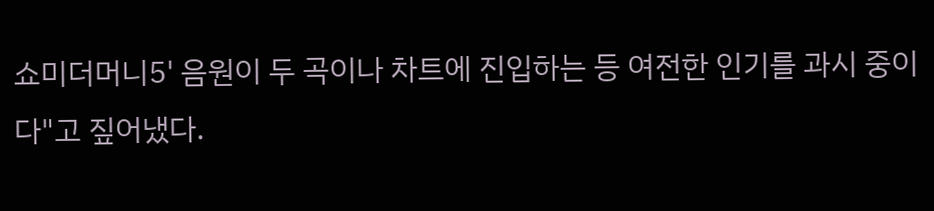쇼미더머니5' 음원이 두 곡이나 차트에 진입하는 등 여전한 인기를 과시 중이다"고 짚어냈다.